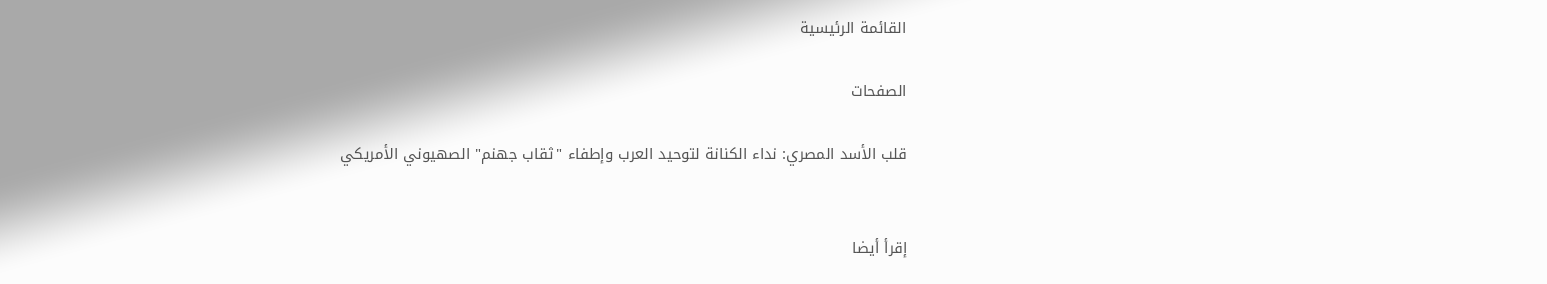القائمة الرئيسية

الصفحات

قلب الأسد المصري: نداء الكنانة لتوحيد العرب وإطفاء "ثقاب جهنم" الصهيوني الأمريكي


إقرأ أيضا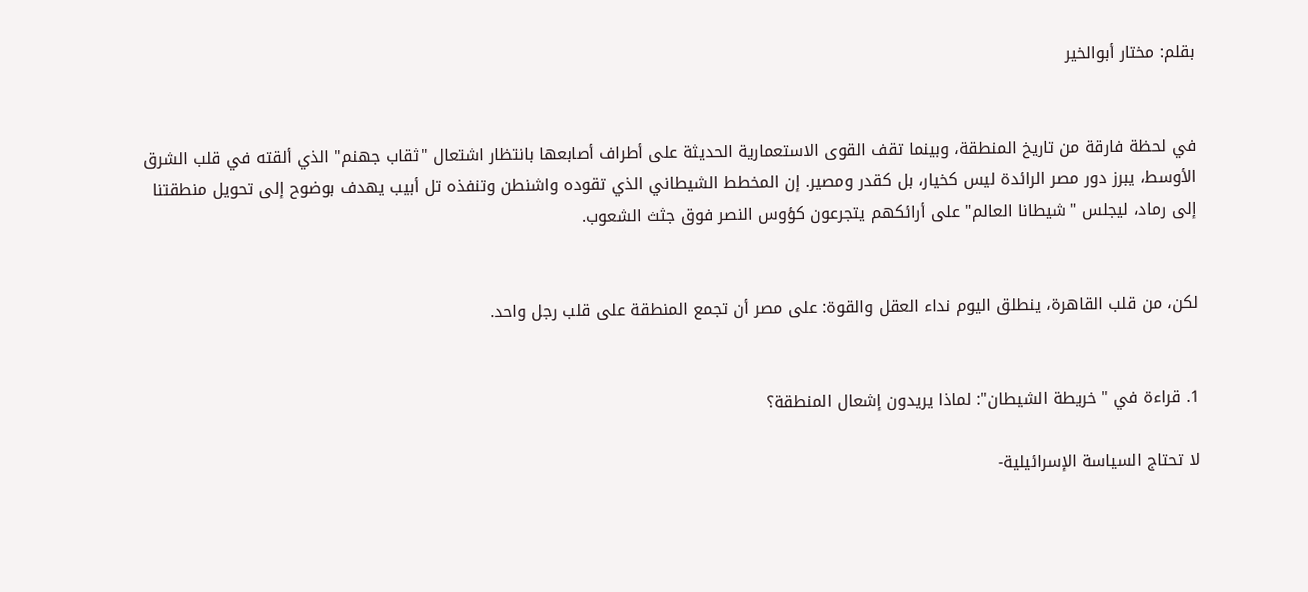بقلم: مختار أبوالخير


في لحظة فارقة من تاريخ المنطقة، وبينما تقف القوى الاستعمارية الحديثة على أطراف أصابعها بانتظار اشتعال "ثقاب جهنم" الذي ألقته في قلب الشرق الأوسط، يبرز دور مصر الرائدة ليس كخيار، بل كقدر ومصير. إن المخطط الشيطاني الذي تقوده واشنطن وتنفذه تل أبيب يهدف بوضوح إلى تحويل منطقتنا إلى رماد، ليجلس "شيطانا العالم" على أرائكهم يتجرعون كؤوس النصر فوق جثث الشعوب.


لكن، من قلب القاهرة، ينطلق اليوم نداء العقل والقوة: على مصر أن تجمع المنطقة على قلب رجل واحد.


1. قراءة في "خريطة الشيطان": لماذا يريدون إشعال المنطقة؟

لا تحتاج السياسة الإسرائيلية-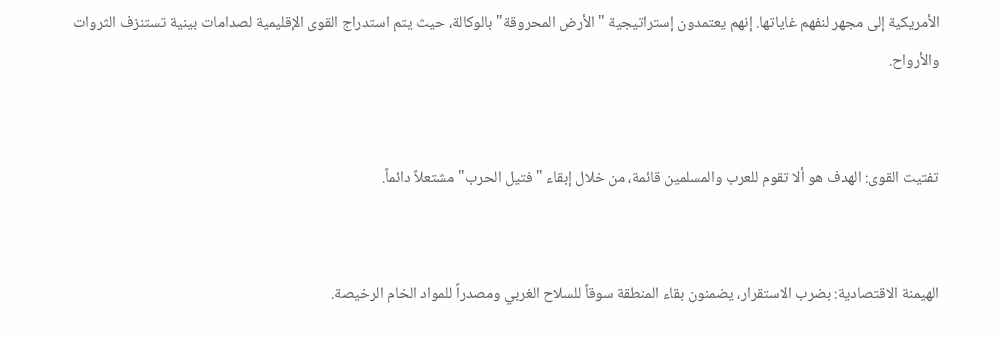الأمريكية إلى مجهر لنفهم غاياتها. إنهم يعتمدون إستراتيجية "الأرض المحروقة" بالوكالة، حيث يتم استدراج القوى الإقليمية لصدامات بينية تستنزف الثروات والأرواح.


تفتيت القوى: الهدف هو ألا تقوم للعرب والمسلمين قائمة، من خلال إبقاء "فتيل الحرب" مشتعلاً دائماً.


الهيمنة الاقتصادية: بضرب الاستقرار، يضمنون بقاء المنطقة سوقاً للسلاح الغربي ومصدراً للمواد الخام الرخيصة.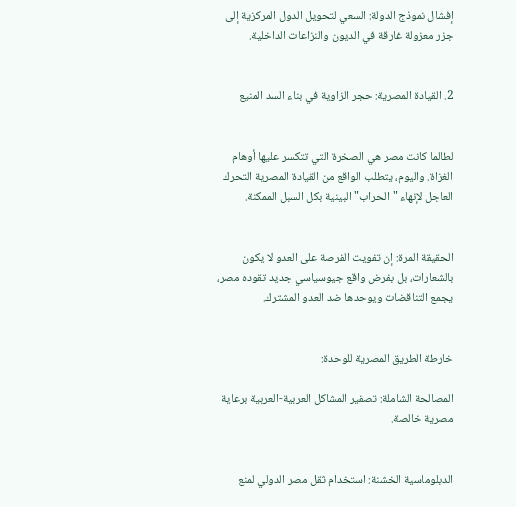إفشال نموذج الدولة: السعي لتحويل الدول المركزية إلى جزر معزولة غارقة في الديون والنزاعات الداخلية.


2. القيادة المصرية: حجر الزاوية في بناء السد المنيع


لطالما كانت مصر هي الصخرة التي تتكسر عليها أوهام الغزاة. واليوم، يتطلب الواقع من القيادة المصرية التحرك العاجل لإنهاء "الحراب" البينية بكل السبل الممكنة.


الحقيقة المرة: إن تفويت الفرصة على العدو لا يكون بالشعارات، بل بفرض واقع جيوسياسي جديد تقوده مصر، يجمع التناقضات ويوحدها ضد العدو المشترك.


خارطة الطريق المصرية للوحدة:

المصالحة الشاملة: تصفير المشاكل العربية-العربية برعاية مصرية خالصة.


الدبلوماسية الخشنة: استخدام ثقل مصر الدولي لمنع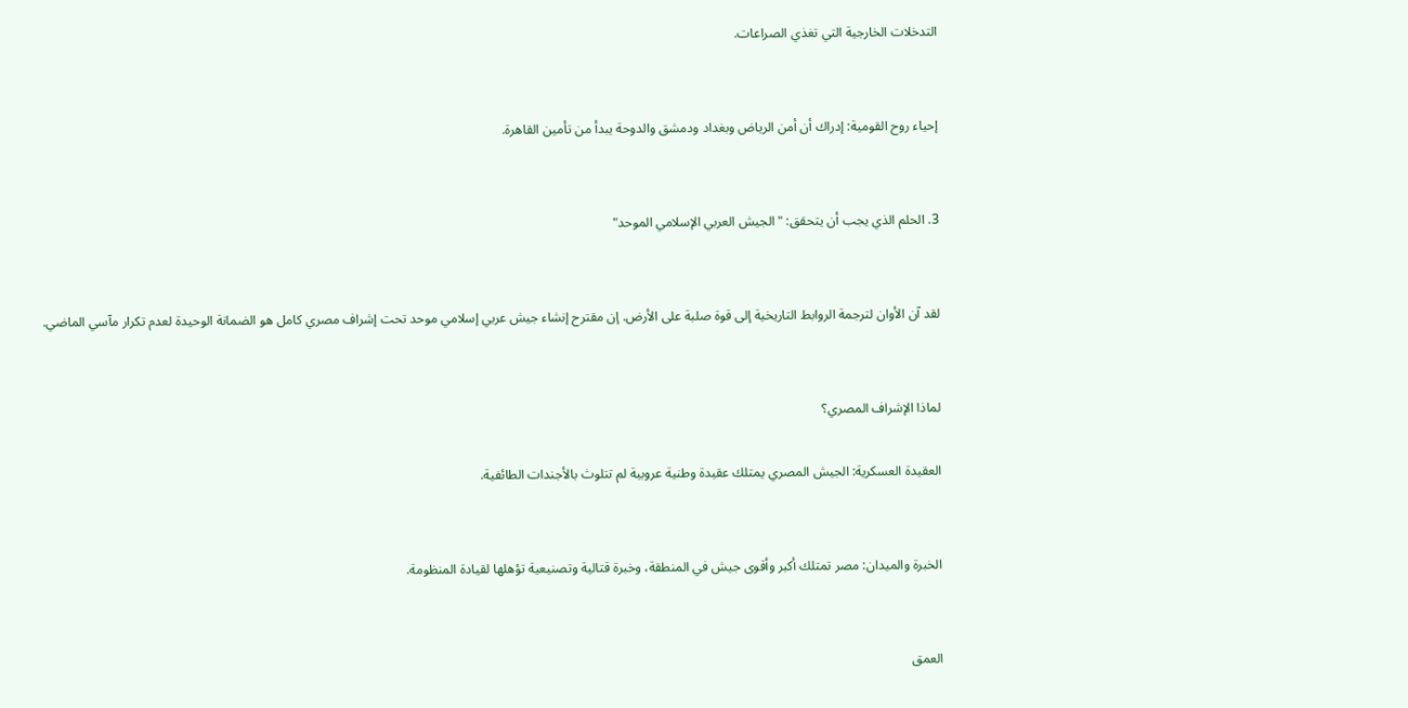التدخلات الخارجية التي تغذي الصراعات.


إحياء روح القومية: إدراك أن أمن الرياض وبغداد ودمشق والدوحة يبدأ من تأمين القاهرة.


3. الحلم الذي يجب أن يتحقق: "الجيش العربي الإسلامي الموحد"


لقد آن الأوان لترجمة الروابط التاريخية إلى قوة صلبة على الأرض. إن مقترح إنشاء جيش عربي إسلامي موحد تحت إشراف مصري كامل هو الضمانة الوحيدة لعدم تكرار مآسي الماضي.


لماذا الإشراف المصري؟

العقيدة العسكرية: الجيش المصري يمتلك عقيدة وطنية عروبية لم تتلوث بالأجندات الطائفية.


الخبرة والميدان: مصر تمتلك أكبر وأقوى جيش في المنطقة، وخبرة قتالية وتصنيعية تؤهلها لقيادة المنظومة.


العمق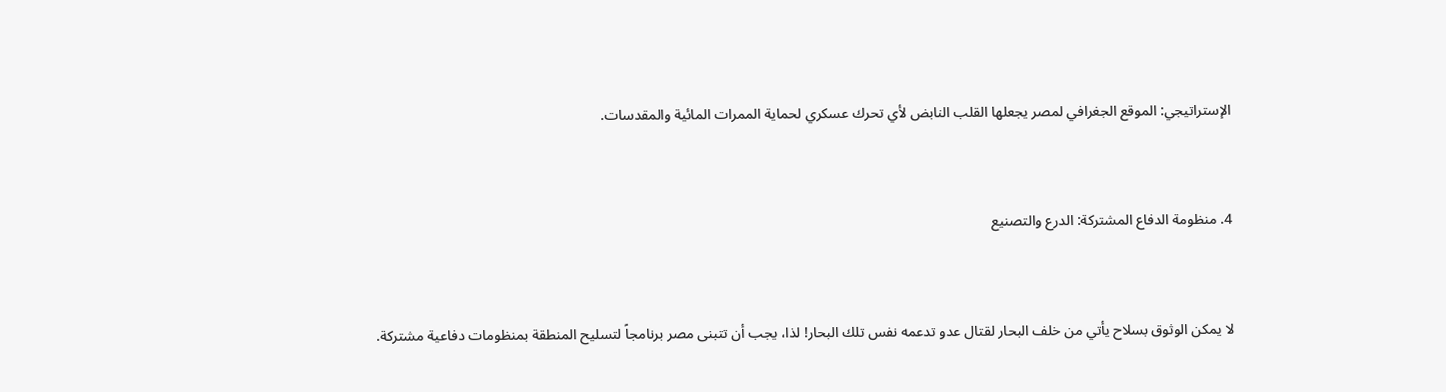الإستراتيجي: الموقع الجغرافي لمصر يجعلها القلب النابض لأي تحرك عسكري لحماية الممرات المائية والمقدسات.


4. منظومة الدفاع المشتركة: الدرع والتصنيع


لا يمكن الوثوق بسلاح يأتي من خلف البحار لقتال عدو تدعمه نفس تلك البحار! لذا، يجب أن تتبنى مصر برنامجاً لتسليح المنطقة بمنظومات دفاعية مشتركة.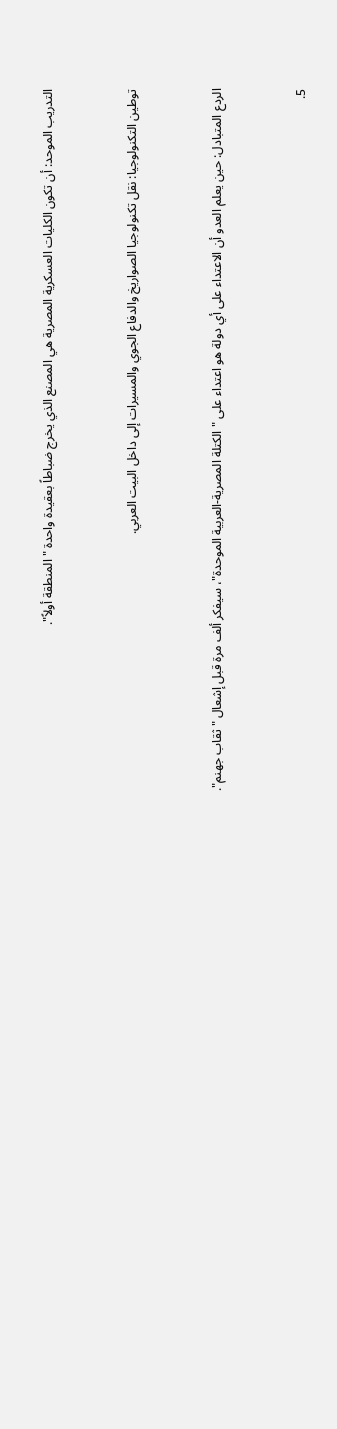التدريب الموحد: أن تكون الكليات العسكرية المصرية هي المصنع الذي يخرج ضباطاً بعقيدة واحدة "المنطقة أولاً".


توطين التكنولوجيا: نقل تكنولوجيا الصواريخ والدفاع الجوي والمسيرات إلى داخل البيت العربي.


الردع المتبادل: حين يعلم العدو أن الاعتداء على أي دولة هو اعتداء على "الكتلة المصرية-العربية الموحدة"، سيفكر ألف مرة قبل إشعال "ثقاب جهنم".


5.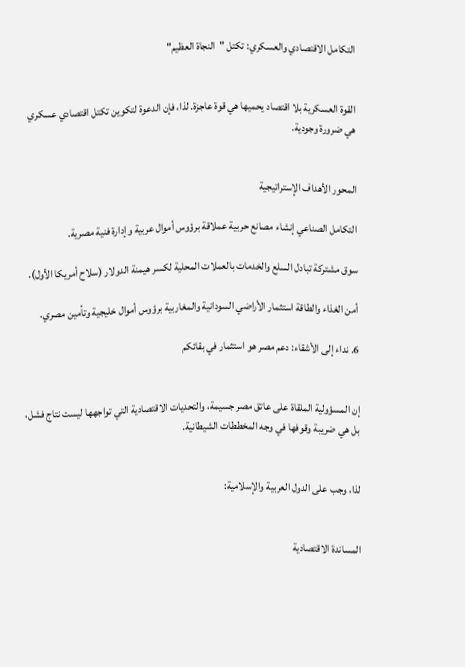التكامل الاقتصادي والعسكري: تكتل "النجاة العظيم"


القوة العسكرية بلا اقتصاد يحميها هي قوة عاجزة. لذا، فإن الدعوة لتكوين تكتل اقتصادي عسكري هي ضرورة وجودية.


المحور الأهداف الإستراتيجية

التكامل الصناعي إنشاء مصانع حربية عملاقة برؤوس أموال عربية وإدارة فنية مصرية.

سوق مشتركة تبادل السلع والخدمات بالعملات المحلية لكسر هيمنة الدولار (سلاح أمريكا الأول).

أمن الغذاء والطاقة استثمار الأراضي السودانية والمغاربية برؤوس أموال خليجية وتأمين مصري.

6. نداء إلى الأشقاء: دعم مصر هو استثمار في بقائكم


إن المسؤولية الملقاة على عاتق مصر جسيمة، والتحديات الاقتصادية التي تواجهها ليست نتاج فشل، بل هي ضريبة وقوفها في وجه المخططات الشيطانية.


لذا، وجب على الدول العربية والإسلامية:


المساندة الاقتصادية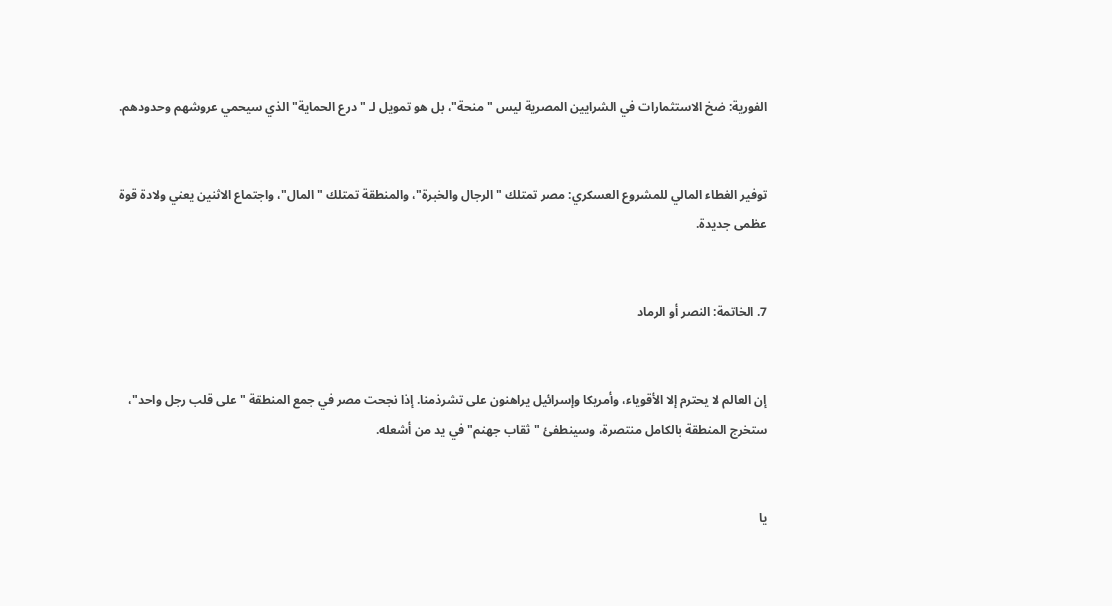الفورية: ضخ الاستثمارات في الشرايين المصرية ليس "منحة"، بل هو تمويل لـ "درع الحماية" الذي سيحمي عروشهم وحدودهم.


توفير الغطاء المالي للمشروع العسكري: مصر تمتلك "الرجال والخبرة"، والمنطقة تمتلك "المال"، واجتماع الاثنين يعني ولادة قوة عظمى جديدة.


7. الخاتمة: النصر أو الرماد


إن العالم لا يحترم إلا الأقوياء، وأمريكا وإسرائيل يراهنون على تشرذمنا. إذا نجحت مصر في جمع المنطقة "على قلب رجل واحد"، ستخرج المنطقة بالكامل منتصرة، وسينطفئ "ثقاب جهنم" في يد من أشعله.


يا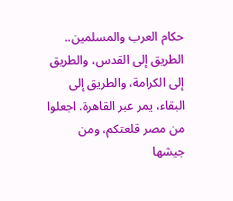حكام العرب والمسلمين.. الطريق إلى القدس، والطريق إلى الكرامة، والطريق إلى البقاء، يمر عبر القاهرة. اجعلوا من مصر قلعتكم، ومن جيشها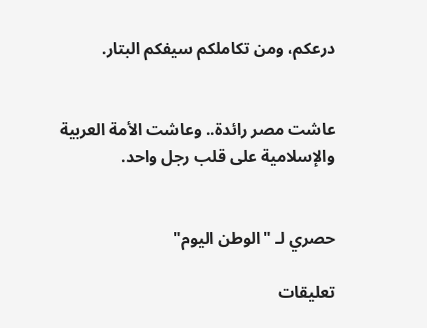درعكم، ومن تكاملكم سيفكم البتار.


عاشت مصر رائدة.. وعاشت الأمة العربية والإسلامية على قلب رجل واحد.


حصري لـ "الوطن اليوم"

تعليقات